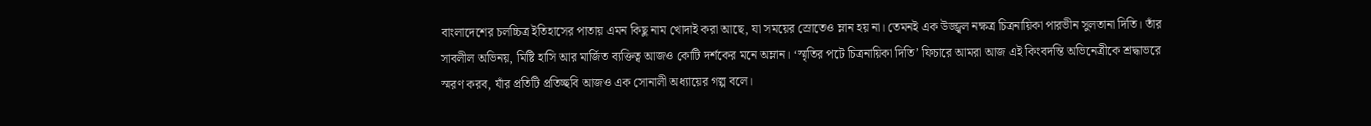বাংলাদেশের চলচ্চিত্র ইতিহাসের পাতায় এমন কিছু নাম খোদাই করা আছে, যা সময়ের স্রোতেও ম্লান হয় না। তেমনই এক উজ্জ্বল নক্ষত্র চিত্রনায়িকা পারভীন সুলতানা দিতি। তাঁর সাবলীল অভিনয়, মিষ্টি হাসি আর মার্জিত ব্যক্তিত্ব আজও কোটি দর্শকের মনে অম্লান। ‘স্মৃতির পটে চিত্রনায়িকা দিতি’ ফিচারে আমরা আজ এই কিংবদন্তি অভিনেত্রীকে শ্রদ্ধাভরে স্মরণ করব, যাঁর প্রতিটি প্রতিচ্ছবি আজও এক সোনালী অধ্যায়ের গল্প বলে।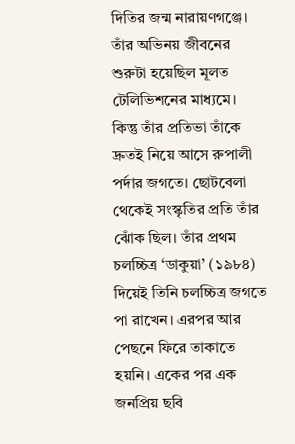দিতির জন্ম নারায়ণগঞ্জে। তাঁর অভিনয় জীবনের শুরুটা হয়েছিল মূলত টেলিভিশনের মাধ্যমে। কিন্তু তাঁর প্রতিভা তাঁকে দ্রুতই নিয়ে আসে রুপালী পর্দার জগতে। ছোটবেলা থেকেই সংস্কৃতির প্রতি তাঁর ঝোঁক ছিল। তাঁর প্রথম চলচ্চিত্র ‘ডাকুয়া’ (১৯৮৪) দিয়েই তিনি চলচ্চিত্র জগতে পা রাখেন। এরপর আর পেছনে ফিরে তাকাতে হয়নি। একের পর এক জনপ্রিয় ছবি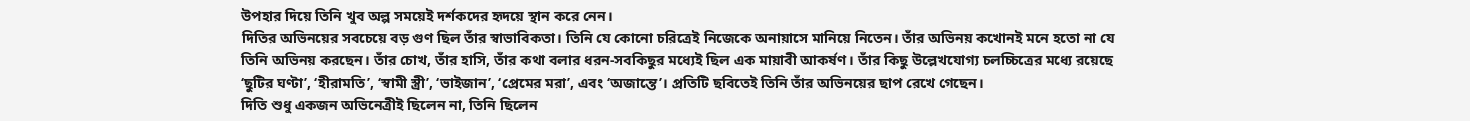উপহার দিয়ে তিনি খুব অল্প সময়েই দর্শকদের হৃদয়ে স্থান করে নেন।
দিতির অভিনয়ের সবচেয়ে বড় গুণ ছিল তাঁর স্বাভাবিকতা। তিনি যে কোনো চরিত্রেই নিজেকে অনায়াসে মানিয়ে নিতেন। তাঁর অভিনয় কখোনই মনে হতো না যে তিনি অভিনয় করছেন। তাঁর চোখ, তাঁর হাসি, তাঁর কথা বলার ধরন-সবকিছুর মধ্যেই ছিল এক মায়াবী আকর্ষণ। তাঁর কিছু উল্লেখযোগ্য চলচ্চিত্রের মধ্যে রয়েছে ‘ছুটির ঘণ্টা’, ‘হীরামতি’, ‘স্বামী স্ত্রী’, ‘ভাইজান’, ‘প্রেমের মরা’, এবং ‘অজান্তে’। প্রতিটি ছবিতেই তিনি তাঁর অভিনয়ের ছাপ রেখে গেছেন।
দিতি শুধু একজন অভিনেত্রীই ছিলেন না, তিনি ছিলেন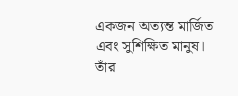একজন অত্যন্ত মার্জিত এবং সুশিক্ষিত মানুষ। তাঁর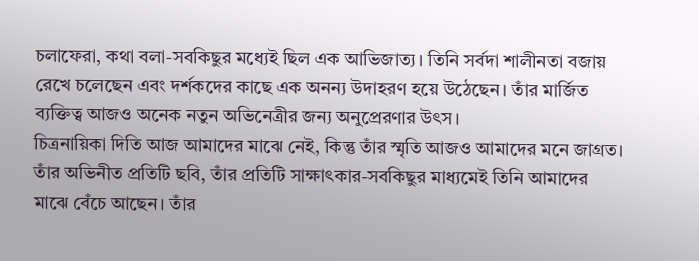চলাফেরা, কথা বলা-সবকিছুর মধ্যেই ছিল এক আভিজাত্য। তিনি সর্বদা শালীনতা বজায় রেখে চলেছেন এবং দর্শকদের কাছে এক অনন্য উদাহরণ হয়ে উঠেছেন। তাঁর মার্জিত ব্যক্তিত্ব আজও অনেক নতুন অভিনেত্রীর জন্য অনুপ্রেরণার উৎস।
চিত্রনায়িকা দিতি আজ আমাদের মাঝে নেই, কিন্তু তাঁর স্মৃতি আজও আমাদের মনে জাগ্রত। তাঁর অভিনীত প্রতিটি ছবি, তাঁর প্রতিটি সাক্ষাৎকার-সবকিছুর মাধ্যমেই তিনি আমাদের মাঝে বেঁচে আছেন। তাঁর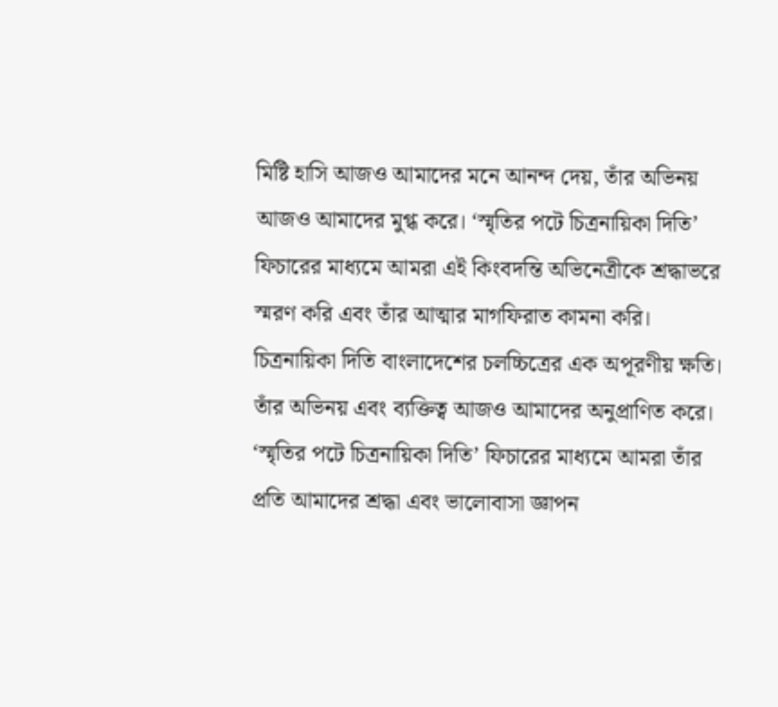মিষ্টি হাসি আজও আমাদের মনে আনন্দ দেয়, তাঁর অভিনয় আজও আমাদের মুগ্ধ করে। ‘স্মৃতির পটে চিত্রনায়িকা দিতি’ ফিচারের মাধ্যমে আমরা এই কিংবদন্তি অভিনেত্রীকে শ্রদ্ধাভরে স্মরণ করি এবং তাঁর আত্মার মাগফিরাত কামনা করি।
চিত্রনায়িকা দিতি বাংলাদেশের চলচ্চিত্রের এক অপূরণীয় ক্ষতি। তাঁর অভিনয় এবং ব্যক্তিত্ব আজও আমাদের অনুপ্রাণিত করে। ‘স্মৃতির পটে চিত্রনায়িকা দিতি’ ফিচারের মাধ্যমে আমরা তাঁর প্রতি আমাদের শ্রদ্ধা এবং ভালোবাসা জ্ঞাপন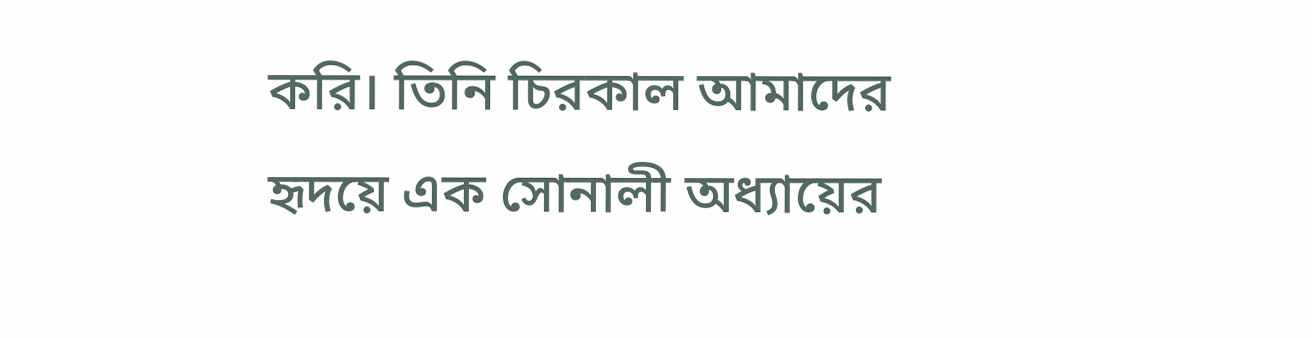করি। তিনি চিরকাল আমাদের হৃদয়ে এক সোনালী অধ্যায়ের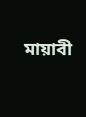মায়াবী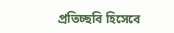প্রতিচ্ছবি হিসেবে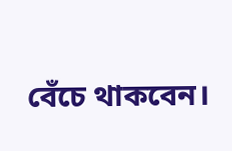বেঁচে থাকবেন।